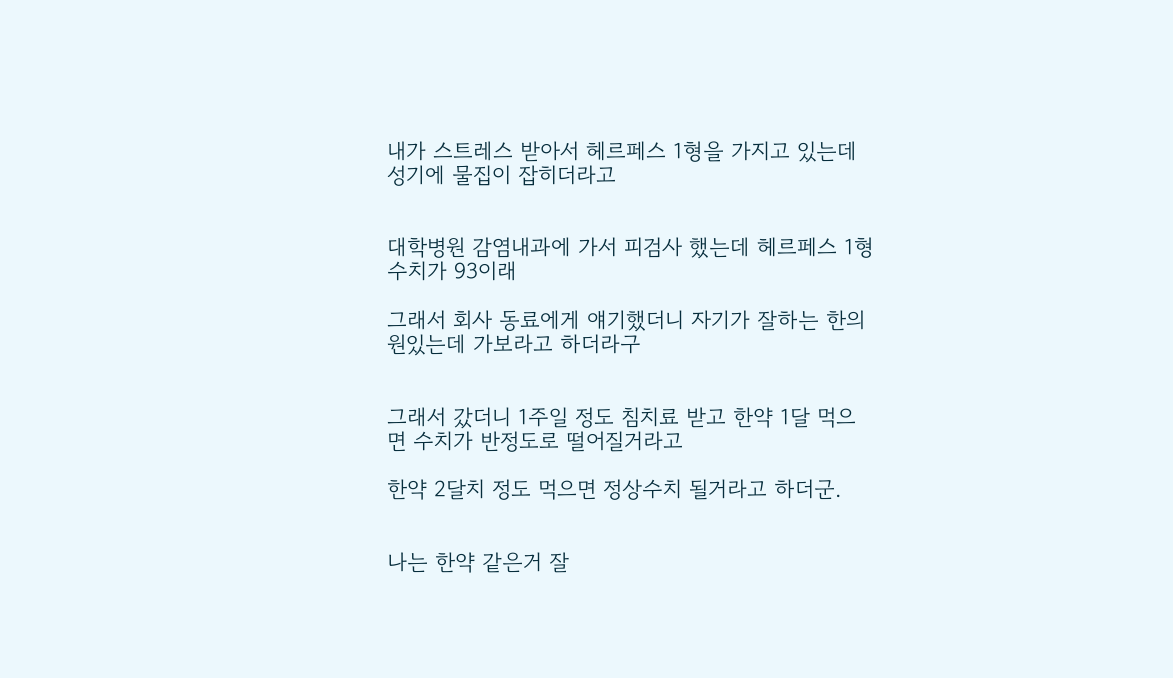내가 스트레스 받아서 헤르페스 1형을 가지고 있는데 성기에 물집이 잡히더라고


대학병원 감염내과에 가서 피검사 했는데 헤르페스 1형 수치가 93이래

그래서 회사 동료에게 얘기했더니 자기가 잘하는 한의원있는데 가보라고 하더라구


그래서 갔더니 1주일 정도 침치료 받고 한약 1달 먹으면 수치가 반정도로 떨어질거라고

한약 2달치 정도 먹으면 정상수치 될거라고 하더군.


나는 한약 같은거 잘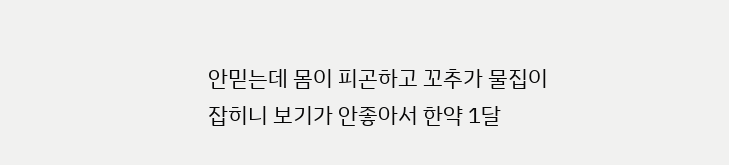안믿는데 몸이 피곤하고 꼬추가 물집이 잡히니 보기가 안좋아서 한약 1달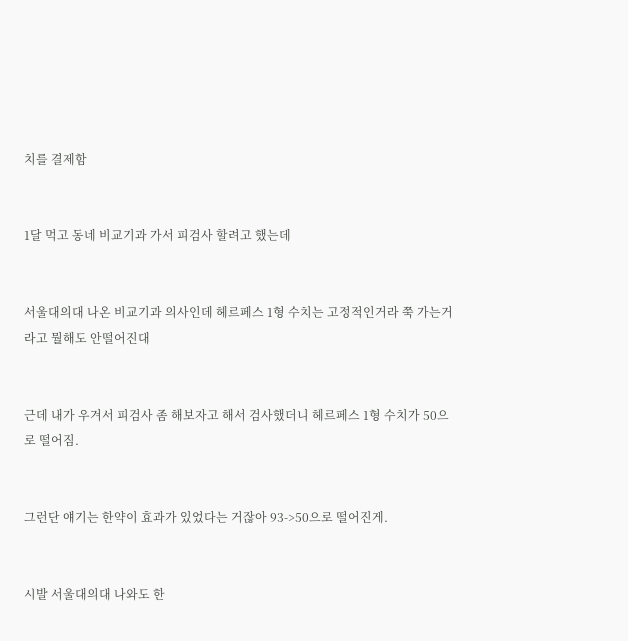치를 결제함


1달 먹고 동네 비교기과 가서 피검사 할려고 했는데


서울대의대 나온 비교기과 의사인데 헤르페스 1형 수치는 고정적인거라 쭉 가는거라고 뭘해도 안떨어진대


근데 내가 우겨서 피검사 좀 해보자고 해서 검사했더니 헤르페스 1형 수치가 50으로 떨어짐.


그런단 얘기는 한약이 효과가 있었다는 거잖아 93->50으로 떨어진게.


시발 서울대의대 나와도 한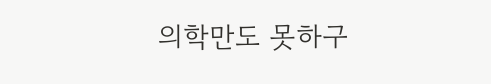의학만도 못하구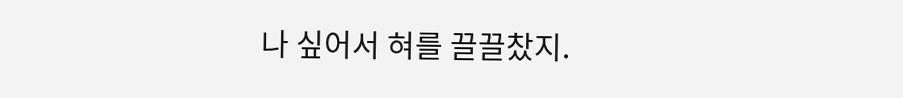나 싶어서 혀를 끌끌찼지.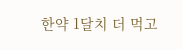한약 1달치 더 먹고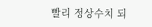빨리 정상수치 되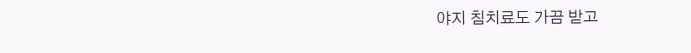야지 침치료도 가끔 받고